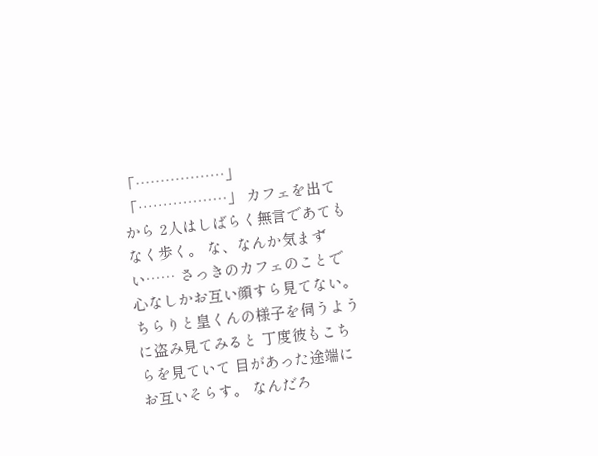「………………」 「………………」 カフェを出てから 2人はしばらく無言であてもなく歩く。 な、なんか気まずい…… さっきのカフェのことで心なしかお互い顔すら見てない。 ちらりと皇くんの様子を伺うように盗み見てみると 丁度彼もこちらを見ていて 目があった途端にお互いそらす。 なんだろ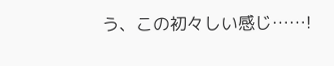う、この初々しい感じ……!